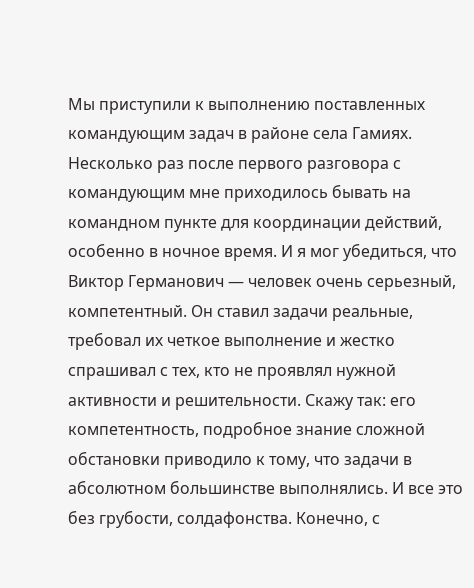Мы приступили к выполнению поставленных командующим задач в районе села Гамиях. Несколько раз после первого разговора с командующим мне приходилось бывать на командном пункте для координации действий, особенно в ночное время. И я мог убедиться, что Виктор Германович — человек очень серьезный, компетентный. Он ставил задачи реальные, требовал их четкое выполнение и жестко спрашивал с тех, кто не проявлял нужной активности и решительности. Скажу так: его компетентность, подробное знание сложной обстановки приводило к тому, что задачи в абсолютном большинстве выполнялись. И все это без грубости, солдафонства. Конечно, с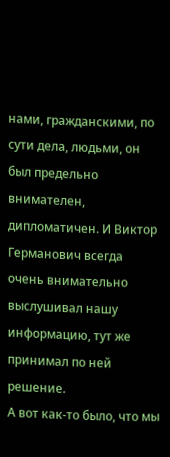нами, гражданскими, по сути дела, людьми, он был предельно внимателен, дипломатичен. И Виктор Германович всегда очень внимательно выслушивал нашу информацию, тут же принимал по ней решение.
А вот как-то было, что мы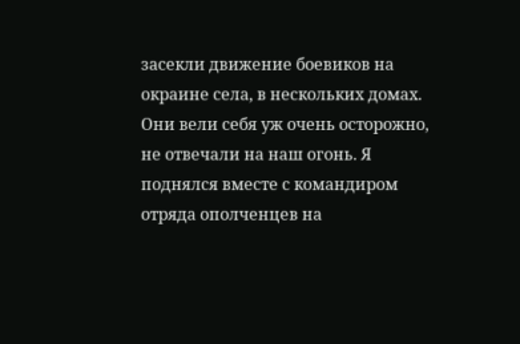засекли движение боевиков на окраине села, в нескольких домах. Они вели себя уж очень осторожно, не отвечали на наш огонь. Я поднялся вместе с командиром отряда ополченцев на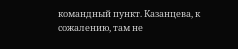командный пункт. Казанцева, к сожалению, там не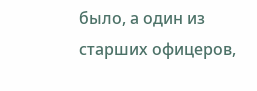было, а один из старших офицеров,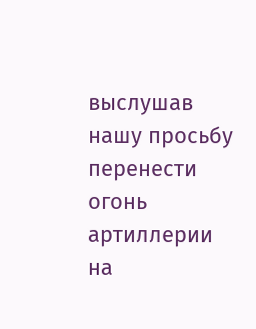выслушав нашу просьбу перенести огонь артиллерии на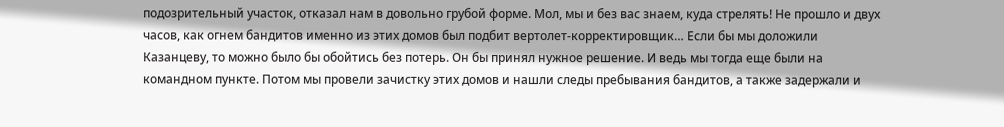подозрительный участок, отказал нам в довольно грубой форме. Мол, мы и без вас знаем, куда стрелять! Не прошло и двух часов, как огнем бандитов именно из этих домов был подбит вертолет-корректировщик… Если бы мы доложили Казанцеву, то можно было бы обойтись без потерь. Он бы принял нужное решение. И ведь мы тогда еще были на командном пункте. Потом мы провели зачистку этих домов и нашли следы пребывания бандитов, а также задержали и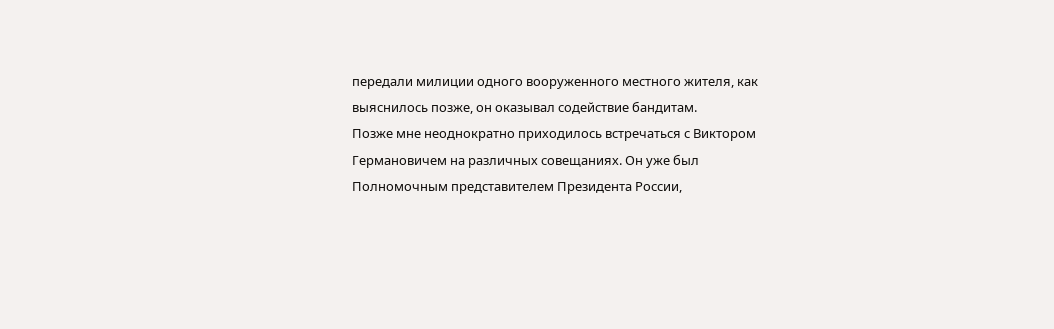передали милиции одного вооруженного местного жителя, как выяснилось позже, он оказывал содействие бандитам.
Позже мне неоднократно приходилось встречаться с Виктором Германовичем на различных совещаниях. Он уже был Полномочным представителем Президента России,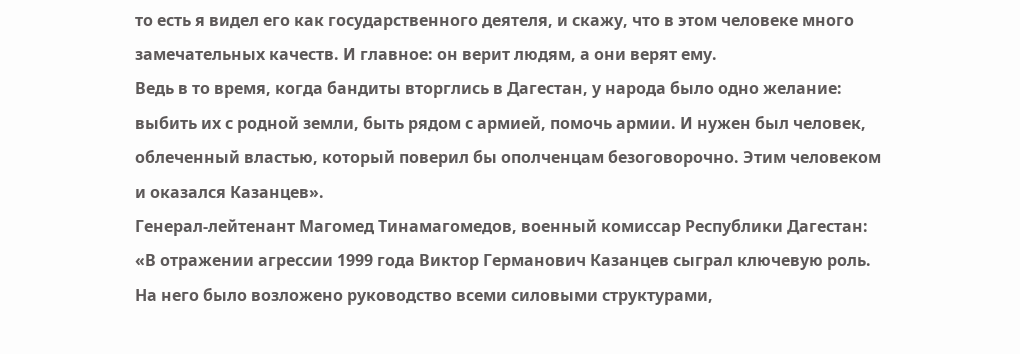то есть я видел его как государственного деятеля, и скажу, что в этом человеке много замечательных качеств. И главное: он верит людям, а они верят ему.
Ведь в то время, когда бандиты вторглись в Дагестан, у народа было одно желание: выбить их с родной земли, быть рядом с армией, помочь армии. И нужен был человек, облеченный властью, который поверил бы ополченцам безоговорочно. Этим человеком и оказался Казанцев».
Генерал-лейтенант Магомед Тинамагомедов, военный комиссар Республики Дагестан:
«В отражении агрессии 1999 года Виктор Германович Казанцев сыграл ключевую роль. На него было возложено руководство всеми силовыми структурами,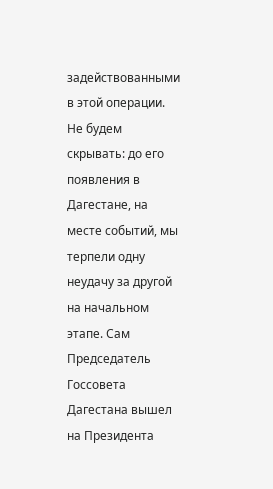задействованными в этой операции. Не будем скрывать: до его появления в Дагестане, на месте событий, мы терпели одну неудачу за другой на начальном этапе. Сам Председатель Госсовета Дагестана вышел на Президента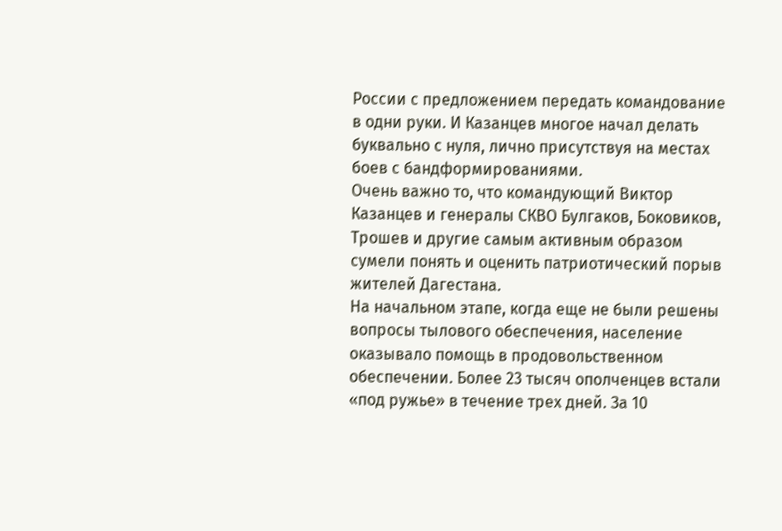России с предложением передать командование в одни руки. И Казанцев многое начал делать буквально с нуля, лично присутствуя на местах боев с бандформированиями.
Очень важно то, что командующий Виктор Казанцев и генералы СКВО Булгаков, Боковиков, Трошев и другие самым активным образом сумели понять и оценить патриотический порыв жителей Дагестана.
На начальном этапе, когда еще не были решены вопросы тылового обеспечения, население оказывало помощь в продовольственном обеспечении. Более 23 тысяч ополченцев встали «под ружье» в течение трех дней. За 10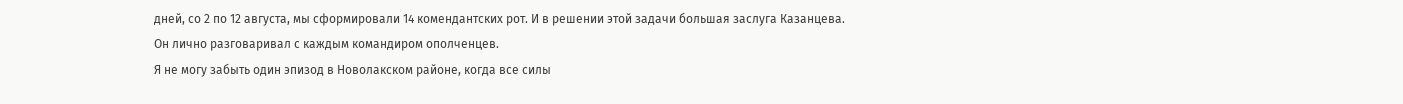дней, со 2 по 12 августа, мы сформировали 14 комендантских рот. И в решении этой задачи большая заслуга Казанцева. Он лично разговаривал с каждым командиром ополченцев.
Я не могу забыть один эпизод в Новолакском районе, когда все силы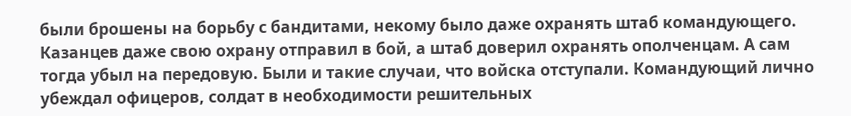были брошены на борьбу с бандитами, некому было даже охранять штаб командующего. Казанцев даже свою охрану отправил в бой, а штаб доверил охранять ополченцам. А сам тогда убыл на передовую. Были и такие случаи, что войска отступали. Командующий лично убеждал офицеров, солдат в необходимости решительных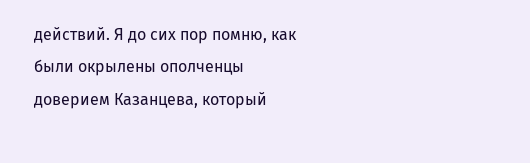действий. Я до сих пор помню, как были окрылены ополченцы доверием Казанцева, который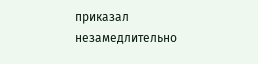приказал незамедлительно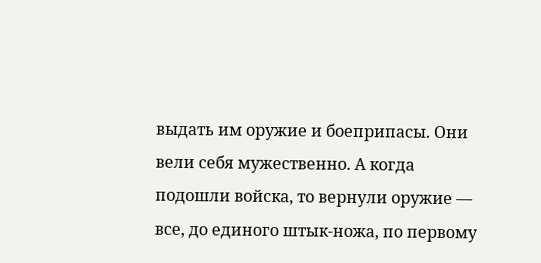выдать им оружие и боеприпасы. Они вели себя мужественно. А когда подошли войска, то вернули оружие — все, до единого штык-ножа, по первому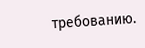требованию.